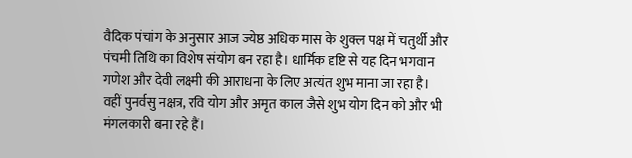वैदिक पंचांग के अनुसार आज ज्येष्ठ अधिक मास के शुक्ल पक्ष में चतुर्थी और पंचमी तिथि का विशेष संयोग बन रहा है। धार्मिक दृष्टि से यह दिन भगवान गणेश और देवी लक्ष्मी की आराधना के लिए अत्यंत शुभ माना जा रहा है। वहीं पुनर्वसु नक्षत्र, रवि योग और अमृत काल जैसे शुभ योग दिन को और भी मंगलकारी बना रहे हैं।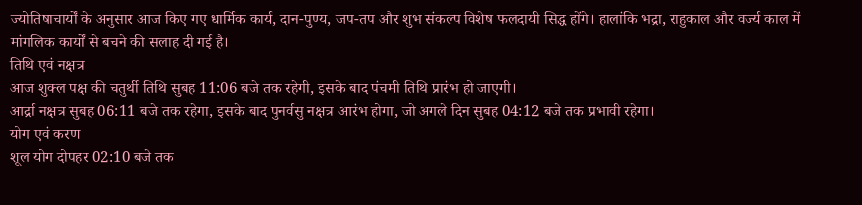ज्योतिषाचार्यों के अनुसार आज किए गए धार्मिक कार्य, दान-पुण्य, जप-तप और शुभ संकल्प विशेष फलदायी सिद्ध होंगे। हालांकि भद्रा, राहुकाल और वर्ज्य काल में मांगलिक कार्यों से बचने की सलाह दी गई है।
तिथि एवं नक्षत्र
आज शुक्ल पक्ष की चतुर्थी तिथि सुबह 11:06 बजे तक रहेगी, इसके बाद पंचमी तिथि प्रारंभ हो जाएगी।
आर्द्रा नक्षत्र सुबह 06:11 बजे तक रहेगा, इसके बाद पुनर्वसु नक्षत्र आरंभ होगा, जो अगले दिन सुबह 04:12 बजे तक प्रभावी रहेगा।
योग एवं करण
शूल योग दोपहर 02:10 बजे तक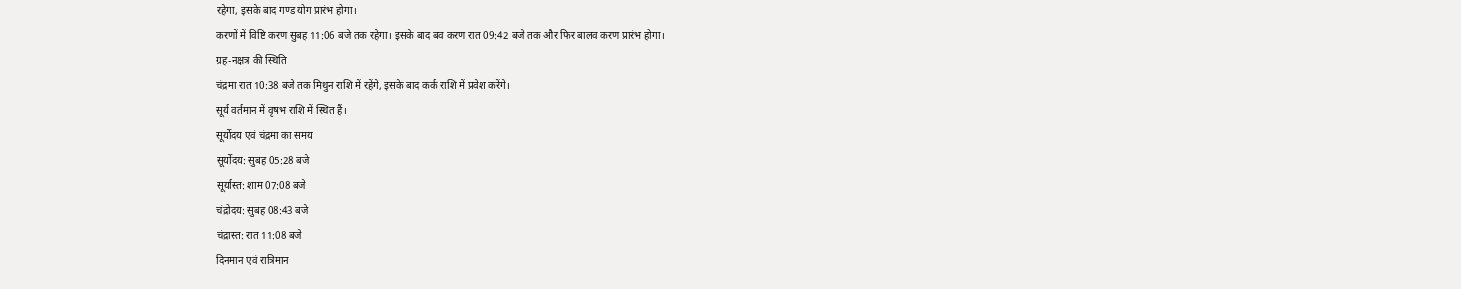रहेगा, इसके बाद गण्ड योग प्रारंभ होगा।
करणों में विष्टि करण सुबह 11:06 बजे तक रहेगा। इसके बाद बव करण रात 09:42 बजे तक और फिर बालव करण प्रारंभ होगा।
ग्रह-नक्षत्र की स्थिति
चंद्रमा रात 10:38 बजे तक मिथुन राशि में रहेंगे, इसके बाद कर्क राशि में प्रवेश करेंगे।
सूर्य वर्तमान में वृषभ राशि में स्थित हैं।
सूर्योदय एवं चंद्रमा का समय
सूर्योदय: सुबह 05:28 बजे
सूर्यास्त: शाम 07:08 बजे
चंद्रोदय: सुबह 08:43 बजे
चंद्रास्त: रात 11:08 बजे
दिनमान एवं रात्रिमान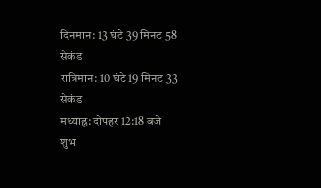दिनमान: 13 घंटे 39 मिनट 58 सेकंड
रात्रिमान: 10 घंटे 19 मिनट 33 सेकंड
मध्याह्न: दोपहर 12:18 बजे
शुभ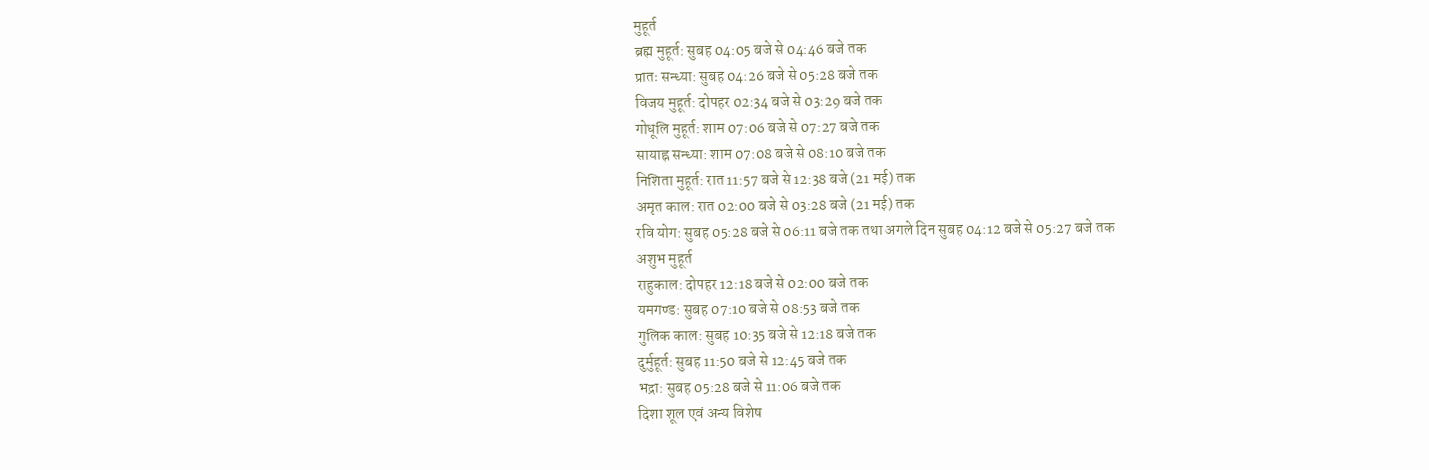मुहूर्त
ब्रह्म मुहूर्त: सुबह 04:05 बजे से 04:46 बजे तक
प्रातः सन्ध्या: सुबह 04:26 बजे से 05:28 बजे तक
विजय मुहूर्त: दोपहर 02:34 बजे से 03:29 बजे तक
गोधूलि मुहूर्त: शाम 07:06 बजे से 07:27 बजे तक
सायाह्न सन्ध्या: शाम 07:08 बजे से 08:10 बजे तक
निशिता मुहूर्त: रात 11:57 बजे से 12:38 बजे (21 मई) तक
अमृत काल: रात 02:00 बजे से 03:28 बजे (21 मई) तक
रवि योग: सुबह 05:28 बजे से 06:11 बजे तक तथा अगले दिन सुबह 04:12 बजे से 05:27 बजे तक
अशुभ मुहूर्त
राहुकाल: दोपहर 12:18 बजे से 02:00 बजे तक
यमगण्ड: सुबह 07:10 बजे से 08:53 बजे तक
गुलिक काल: सुबह 10:35 बजे से 12:18 बजे तक
दुर्मुहूर्त: सुबह 11:50 बजे से 12:45 बजे तक
भद्रा: सुबह 05:28 बजे से 11:06 बजे तक
दिशा शूल एवं अन्य विशेष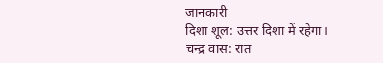जानकारी
दिशा शूल: उत्तर दिशा में रहेगा।
चन्द्र वास: रात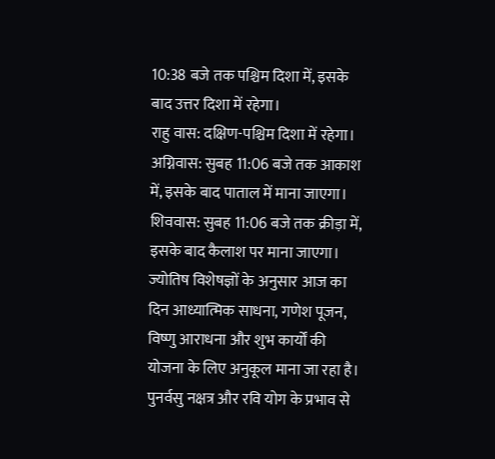10:38 बजे तक पश्चिम दिशा में, इसके बाद उत्तर दिशा में रहेगा।
राहु वास: दक्षिण-पश्चिम दिशा में रहेगा।
अग्निवास: सुबह 11:06 बजे तक आकाश में, इसके बाद पाताल में माना जाएगा।
शिववास: सुबह 11:06 बजे तक क्रीड़ा में, इसके बाद कैलाश पर माना जाएगा।
ज्योतिष विशेषज्ञों के अनुसार आज का दिन आध्यात्मिक साधना, गणेश पूजन, विष्णु आराधना और शुभ कार्यों की योजना के लिए अनुकूल माना जा रहा है। पुनर्वसु नक्षत्र और रवि योग के प्रभाव से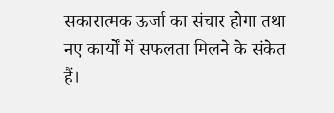सकारात्मक ऊर्जा का संचार होगा तथा नए कार्यों में सफलता मिलने के संकेत हैं।